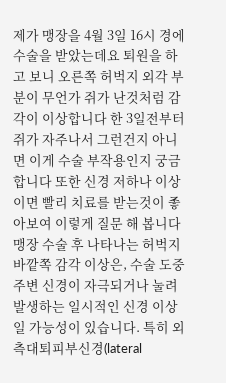제가 맹장을 4월 3일 16시 경에 수술을 받았는데요 퇴원을 하고 보니 오른쪽 허벅지 외각 부분이 무언가 쥐가 난것처럼 감각이 이상합니다 한 3일전부터 쥐가 자주나서 그런건지 아니면 이게 수술 부작용인지 궁금합니다 또한 신경 저하나 이상이면 빨리 치료를 받는것이 좋아보여 이렇게 질문 해 봅니다
맹장 수술 후 나타나는 허벅지 바깥쪽 감각 이상은, 수술 도중 주변 신경이 자극되거나 눌려 발생하는 일시적인 신경 이상일 가능성이 있습니다. 특히 외측대퇴피부신경(lateral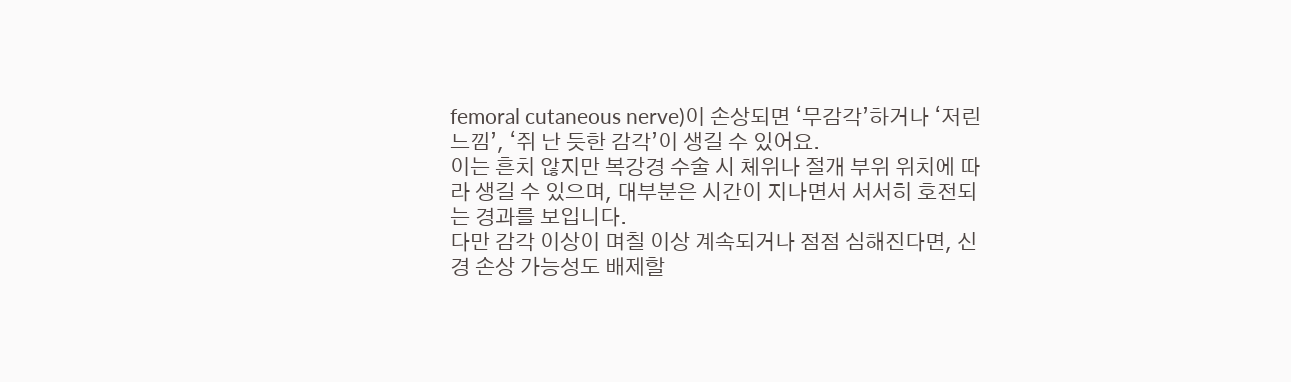femoral cutaneous nerve)이 손상되면 ‘무감각’하거나 ‘저린 느낌’, ‘쥐 난 듯한 감각’이 생길 수 있어요.
이는 흔치 않지만 복강경 수술 시 체위나 절개 부위 위치에 따라 생길 수 있으며, 대부분은 시간이 지나면서 서서히 호전되는 경과를 보입니다.
다만 감각 이상이 며칠 이상 계속되거나 점점 심해진다면, 신경 손상 가능성도 배제할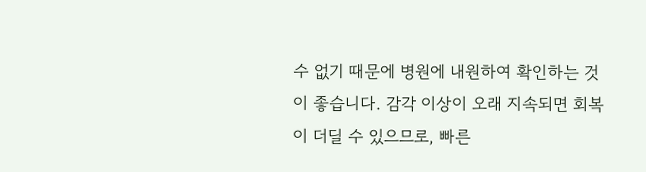수 없기 때문에 병원에 내원하여 확인하는 것이 좋습니다. 감각 이상이 오래 지속되면 회복이 더딜 수 있으므로, 빠른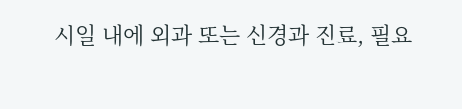시일 내에 외과 또는 신경과 진료, 필요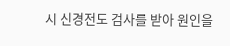시 신경전도 검사를 받아 원인을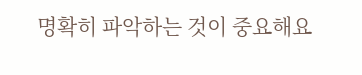명확히 파악하는 것이 중요해요